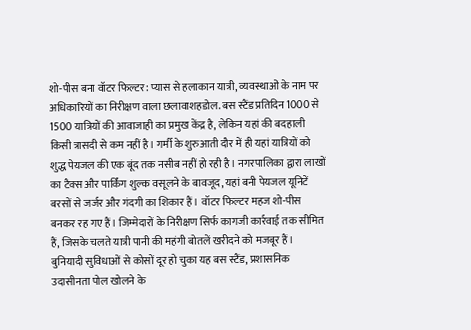शो-पीस बना वॉटर फिल्टर: प्यास से हलाकान यात्री, व्यवस्थाओं के नाम पर अधिकारियों का निरीक्षण वाला छलावाशहडोल. बस स्टैंड प्रतिदिन 1000 से 1500 यात्रियों की आवाजाही का प्रमुख केंद्र है, लेकिन यहां की बदहाली किसी त्रासदी से कम नहीं है। गर्मी के शुरुआती दौर में ही यहां यात्रियों को शुद्ध पेयजल की एक बूंद तक नसीब नहीं हो रही है। नगरपालिका द्वारा लाखों का टैक्स और पार्किंग शुल्क वसूलने के बावजूद, यहां बनी पेयजल यूनिटें बरसों से जर्जर और गंदगी का शिकार हैं। वॉटर फिल्टर महज शो-पीस बनकर रह गए हैं। जिम्मेदारों के निरीक्षण सिर्फ कागजी कार्रवाई तक सीमित हैं, जिसके चलते यात्री पानी की महंगी बोतलें खरीदने को मजबूर हैं। बुनियादी सुविधाओं से कोसों दूर हो चुका यह बस स्टैंड, प्रशासनिक उदासीनता पोल खोलने के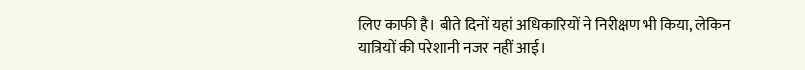लिए काफी है। बीते दिनों यहां अधिकारियों ने निरीक्षण भी किया, लेकिन यात्रियों की परेशानी नजर नहीं आई।